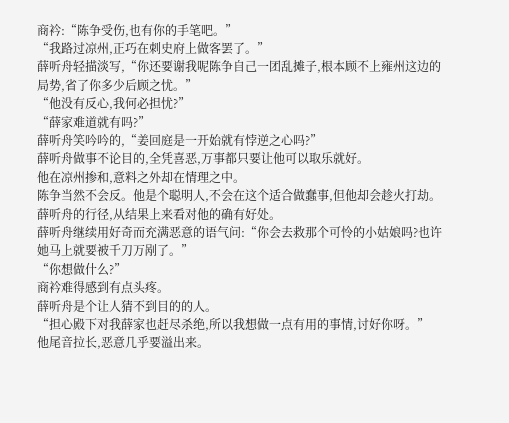商衿:“陈争受伤,也有你的手笔吧。”
“我路过凉州,正巧在刺史府上做客罢了。”
薛听舟轻描淡写,“你还要谢我呢陈争自己一团乱摊子,根本顾不上雍州这边的局势,省了你多少后顾之忧。”
“他没有反心,我何必担忧?”
“薛家难道就有吗?”
薛听舟笑吟吟的,“姜回庭是一开始就有悖逆之心吗?”
薛听舟做事不论目的,全凭喜恶,万事都只要让他可以取乐就好。
他在凉州掺和,意料之外却在情理之中。
陈争当然不会反。他是个聪明人,不会在这个适合做蠢事,但他却会趁火打劫。
薛听舟的行径,从结果上来看对他的确有好处。
薛听舟继续用好奇而充满恶意的语气问:“你会去救那个可怜的小姑娘吗?也许她马上就要被千刀万剐了。”
“你想做什么?”
商衿难得感到有点头疼。
薛听舟是个让人猜不到目的的人。
“担心殿下对我薛家也赶尽杀绝,所以我想做一点有用的事情,讨好你呀。”
他尾音拉长,恶意几乎要溢出来。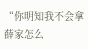“你明知我不会拿薛家怎么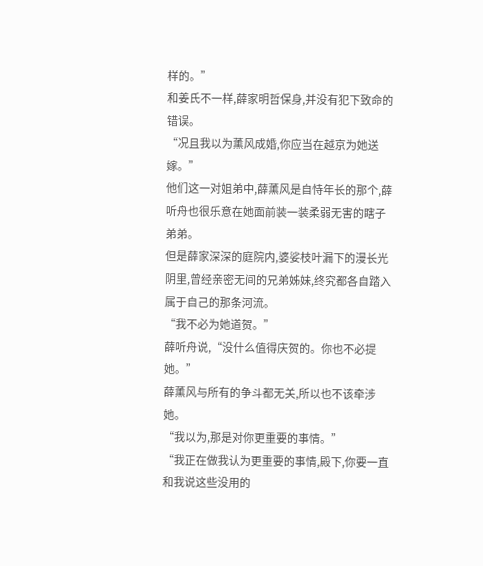样的。”
和姜氏不一样,薛家明哲保身,并没有犯下致命的错误。
“况且我以为薰风成婚,你应当在越京为她送嫁。”
他们这一对姐弟中,薛薰风是自恃年长的那个,薛听舟也很乐意在她面前装一装柔弱无害的瞎子弟弟。
但是薛家深深的庭院内,婆娑枝叶漏下的漫长光阴里,曾经亲密无间的兄弟姊妹,终究都各自踏入属于自己的那条河流。
“我不必为她道贺。”
薛听舟说,“没什么值得庆贺的。你也不必提她。”
薛薰风与所有的争斗都无关,所以也不该牵涉她。
“我以为,那是对你更重要的事情。”
“我正在做我认为更重要的事情,殿下,你要一直和我说这些没用的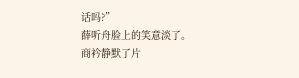话吗?”
薛听舟脸上的笑意淡了。
商衿静默了片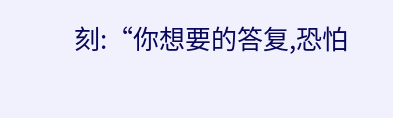刻:“你想要的答复,恐怕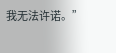我无法许诺。”